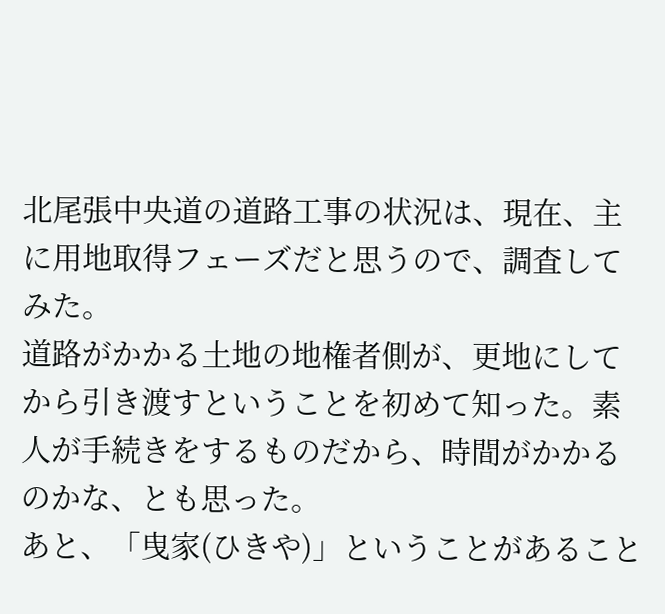北尾張中央道の道路工事の状況は、現在、主に用地取得フェーズだと思うので、調査してみた。
道路がかかる土地の地権者側が、更地にしてから引き渡すということを初めて知った。素人が手続きをするものだから、時間がかかるのかな、とも思った。
あと、「曳家(ひきや)」ということがあること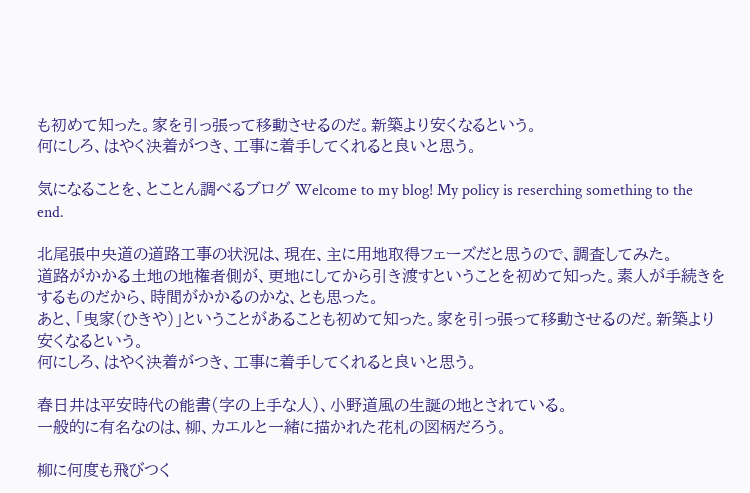も初めて知った。家を引っ張って移動させるのだ。新築より安くなるという。
何にしろ、はやく決着がつき、工事に着手してくれると良いと思う。

気になることを、とことん調べるブログ Welcome to my blog! My policy is reserching something to the end.

北尾張中央道の道路工事の状況は、現在、主に用地取得フェーズだと思うので、調査してみた。
道路がかかる土地の地権者側が、更地にしてから引き渡すということを初めて知った。素人が手続きをするものだから、時間がかかるのかな、とも思った。
あと、「曳家(ひきや)」ということがあることも初めて知った。家を引っ張って移動させるのだ。新築より安くなるという。
何にしろ、はやく決着がつき、工事に着手してくれると良いと思う。

春日井は平安時代の能書(字の上手な人)、小野道風の生誕の地とされている。
一般的に有名なのは、柳、カエルと一緒に描かれた花札の図柄だろう。

柳に何度も飛びつく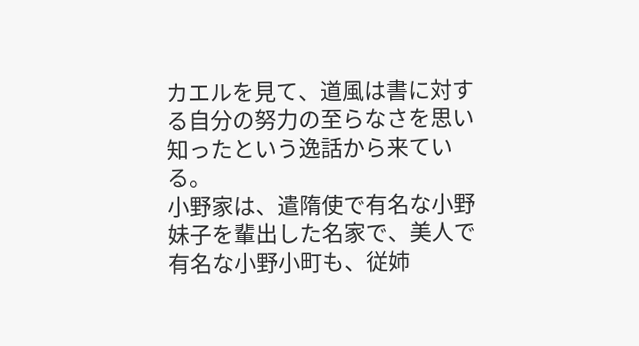カエルを見て、道風は書に対する自分の努力の至らなさを思い知ったという逸話から来ている。
小野家は、遣隋使で有名な小野妹子を輩出した名家で、美人で有名な小野小町も、従姉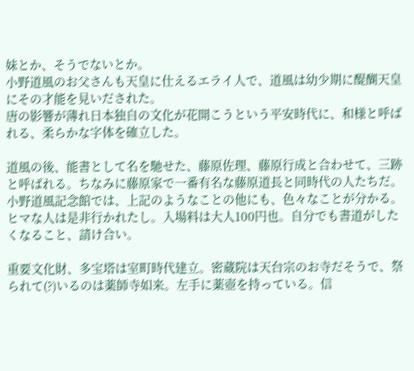妹とか、そうでないとか。
小野道風のお父さんも天皇に仕えるエライ人で、道風は幼少期に醍醐天皇にその才能を見いだされた。
唐の影響が薄れ日本独自の文化が花開こうという平安時代に、和様と呼ばれる、柔らかな字体を確立した。

道風の後、能書として名を馳せた、藤原佐理、藤原行成と合わせて、三跡と呼ばれる。ちなみに藤原家で一番有名な藤原道長と同時代の人たちだ。
小野道風記念館では、上記のようなことの他にも、色々なことが分かる。ヒマな人は是非行かれたし。入場料は大人100円也。自分でも書道がしたくなること、請け合い。

重要文化財、多宝塔は室町時代建立。密蔵院は天台宗のお寺だそうで、祭られて(?)いるのは薬師寺如来。左手に薬壺を持っている。信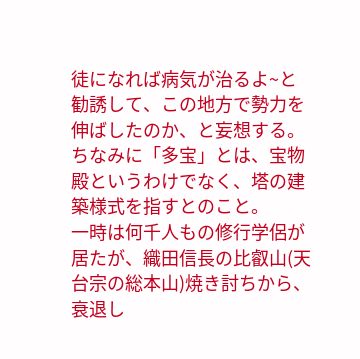徒になれば病気が治るよ~と勧誘して、この地方で勢力を伸ばしたのか、と妄想する。ちなみに「多宝」とは、宝物殿というわけでなく、塔の建築様式を指すとのこと。
一時は何千人もの修行学侶が居たが、織田信長の比叡山(天台宗の総本山)焼き討ちから、衰退し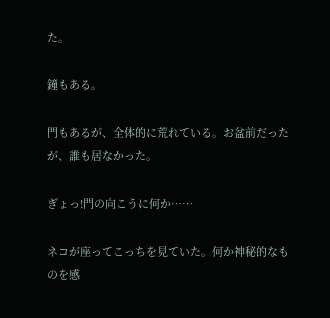た。

鐘もある。

門もあるが、全体的に荒れている。お盆前だったが、誰も居なかった。

ぎょっ!門の向こうに何か……

ネコが座ってこっちを見ていた。何か神秘的なものを感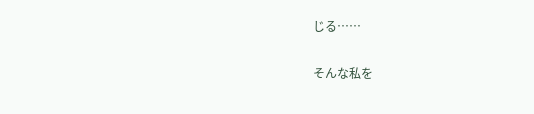じる……

そんな私を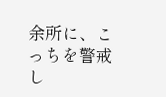余所に、こっちを警戒し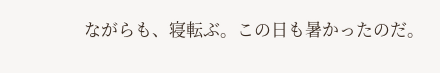ながらも、寝転ぶ。この日も暑かったのだ。